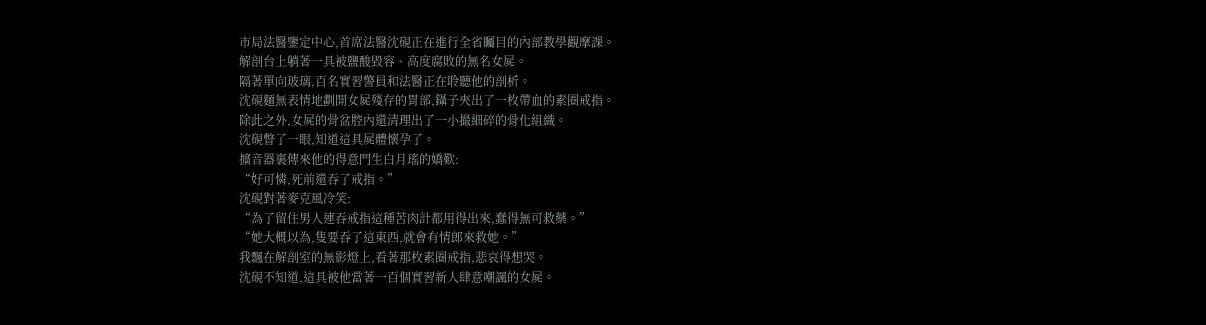市局法醫鑒定中心,首席法醫沈硯正在進行全省矚目的內部教學觀摩課。
解剖台上躺著一具被鹽酸毀容、高度腐敗的無名女屍。
隔著單向玻璃,百名實習警員和法醫正在聆聽他的剖析。
沈硯麵無表情地劃開女屍殘存的胃部,鑷子夾出了一枚帶血的素圈戒指。
除此之外,女屍的骨盆腔內還清理出了一小撮細碎的骨化組織。
沈硯瞥了一眼,知道這具屍體懷孕了。
擴音器裏傳來他的得意門生白月瑤的嬌歎:
“好可憐,死前還吞了戒指。”
沈硯對著麥克風冷笑:
“為了留住男人連吞戒指這種苦肉計都用得出來,蠢得無可救藥。”
“她大概以為,隻要吞了這東西,就會有情郎來救她。”
我飄在解剖室的無影燈上,看著那枚素圈戒指,悲哀得想哭。
沈硯不知道,這具被他當著一百個實習新人肆意嘲諷的女屍。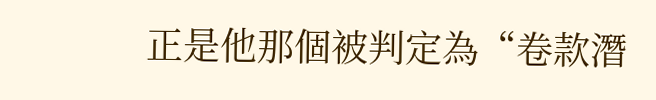正是他那個被判定為“卷款潛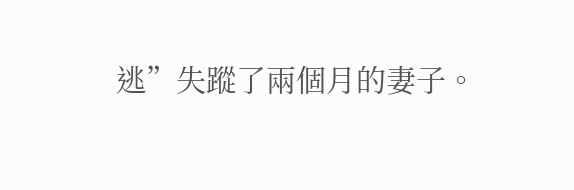逃”失蹤了兩個月的妻子。